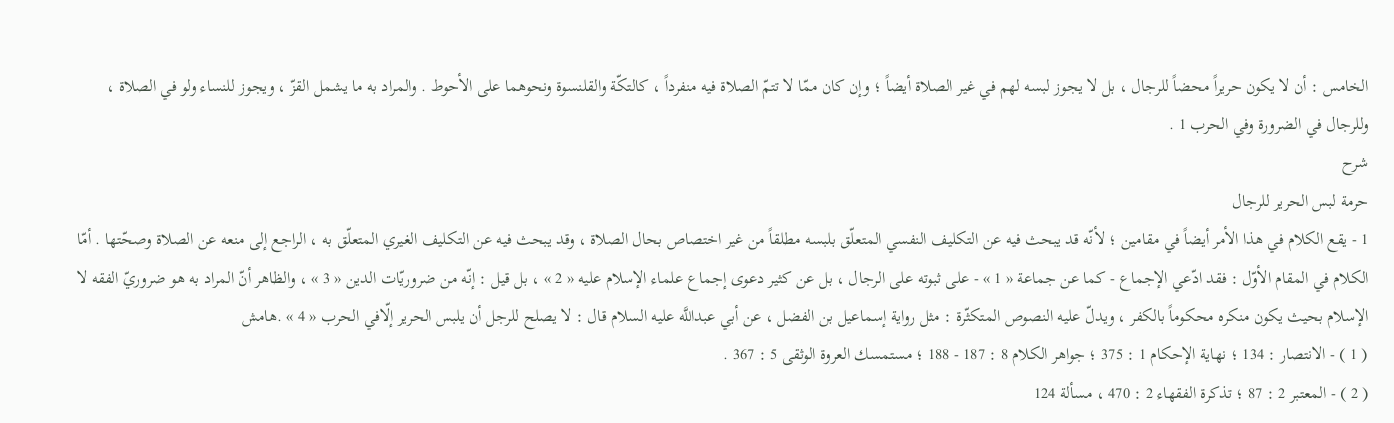الخامس : أن لا يكون حريراً محضاً للرجال ، بل لا يجوز لبسه لهم في غير الصلاة أيضاً ؛ وإن كان ممّا لا تتمّ الصلاة فيه منفرداً ، كالتكّة والقلنسوة ونحوهما على الأحوط . والمراد به ما يشمل القزّ ، ويجوز للنساء ولو في الصلاة ، وللرجال في الضرورة وفي الحرب 1 .
شرح
حرمة لبس الحرير للرجال
1 - يقع الكلام في هذا الأمر أيضاً في مقامين ؛ لأنّه قد يبحث فيه عن التكليف النفسي المتعلّق بلبسه مطلقاً من غير اختصاص بحال الصلاة ، وقد يبحث فيه عن التكليف الغيري المتعلّق به ، الراجع إلى منعه عن الصلاة وصحّتها . أمّا الكلام في المقام الأوّل : فقد ادّعي الإجماع - كما عن جماعة « 1 » - على ثبوته على الرجال ، بل عن كثير دعوى إجماع علماء الإسلام عليه « 2 » ، بل قيل : إنّه من ضروريّات الدين « 3 » ، والظاهر أنّ المراد به هو ضروريّ الفقه لا الإسلام بحيث يكون منكره محكوماً بالكفر ، ويدلّ عليه النصوص المتكثّرة : مثل رواية إسماعيل بن الفضل ، عن أبي عبداللَّه عليه السلام قال : لا يصلح للرجل أن يلبس الحرير إلّافي الحرب « 4 » .هامش
( 1 ) - الانتصار : 134 ؛ نهاية الإحكام 1 : 375 ؛ جواهر الكلام 8 : 187 - 188 ؛ مستمسك العروة الوثقى 5 : 367 .
( 2 ) - المعتبر 2 : 87 ؛ تذكرة الفقهاء 2 : 470 ، مسألة 124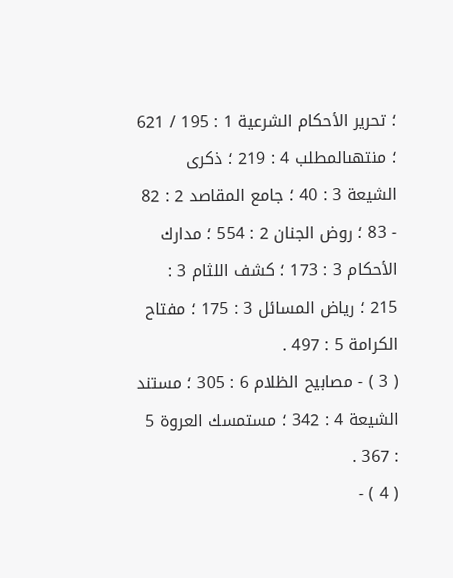؛ تحرير الأحكام الشرعية 1 : 195 / 621 ؛ منتهىالمطلب 4 : 219 ؛ ذكرى الشيعة 3 : 40 ؛ جامع المقاصد 2 : 82 - 83 ؛ روض الجنان 2 : 554 ؛ مدارك الأحكام 3 : 173 ؛ كشف اللثام 3 : 215 ؛ رياض المسائل 3 : 175 ؛ مفتاح الكرامة 5 : 497 .
( 3 ) - مصابيح الظلام 6 : 305 ؛ مستند الشيعة 4 : 342 ؛ مستمسك العروة 5 : 367 .
( 4 ) -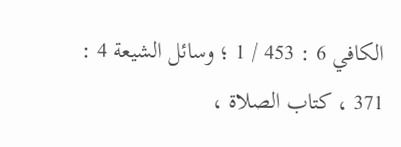الكافي 6 : 453 / 1 ؛ وسائل الشيعة 4 : 371 ، كتاب الصلاة ،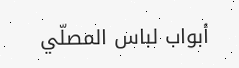أبواب لباس المصلّي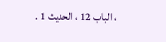، الباب 12 ، الحديث 1 .